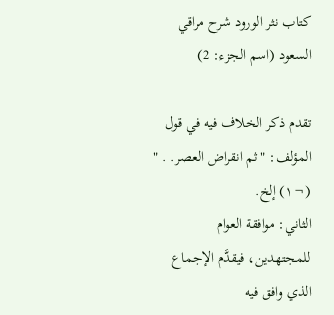كتاب نثر الورود شرح مراقي السعود (اسم الجزء: 2)

تقدم ذكر الخلاف فيه في قول المؤلف: "ثم انقراض العصر. . " (¬١) إلخ.
الثاني: موافقة العوام للمجتهدين، فيقدَّم الإجماع الذي وافق فيه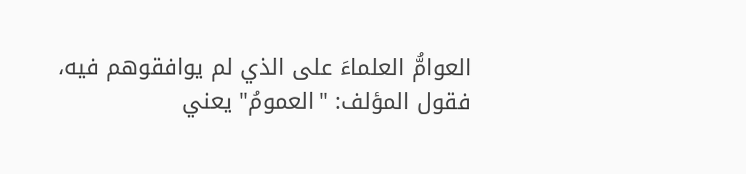العوامُّ العلماءَ على الذي لم يوافقوهم فيه، فقول المؤلف: "العمومُ" يعني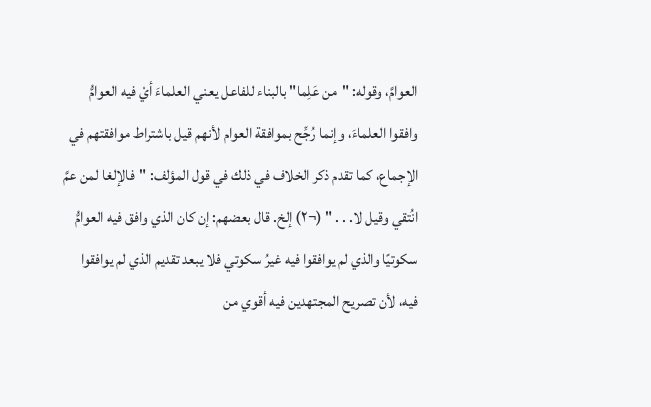العوامَّ، وقوله: "من عَلِما" بالبناء للفاعل يعني العلماءَ أيْ فيه العوامُّ وافقوا العلماءَ، وإنما رُجِّح بموافقة العوام لأنهم قيل باشتراط موافقتهم في الإجماع، كما تقدم ذكر الخلاف في ذلك في قول المؤلف: "فالإلغا لمن عمَّ انُتقي وقيل لا. . . " (¬٢) إلخ. قال بعضهم: إن كان الذي وافق فيه العوامُّ سكوتيًا والذي لم يوافقوا فيه غيرُ سكوتي فلا يبعد تقديم الذي لم يوافقوا فيه، لأن تصريح المجتهدين فيه أقوي من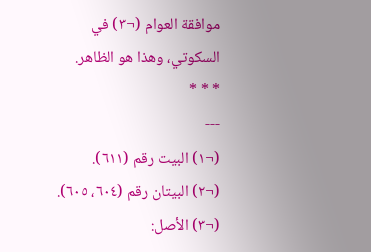موافقة العوام (¬٣) في السكوتي، وهذا هو الظاهر.
* * *
---
(¬١) البيت رقم (٦١١).
(¬٢) البيتان رقم (٦٠٤، ٦٠٥).
(¬٣) الأصل: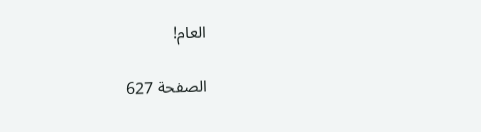العام!

الصفحة 627